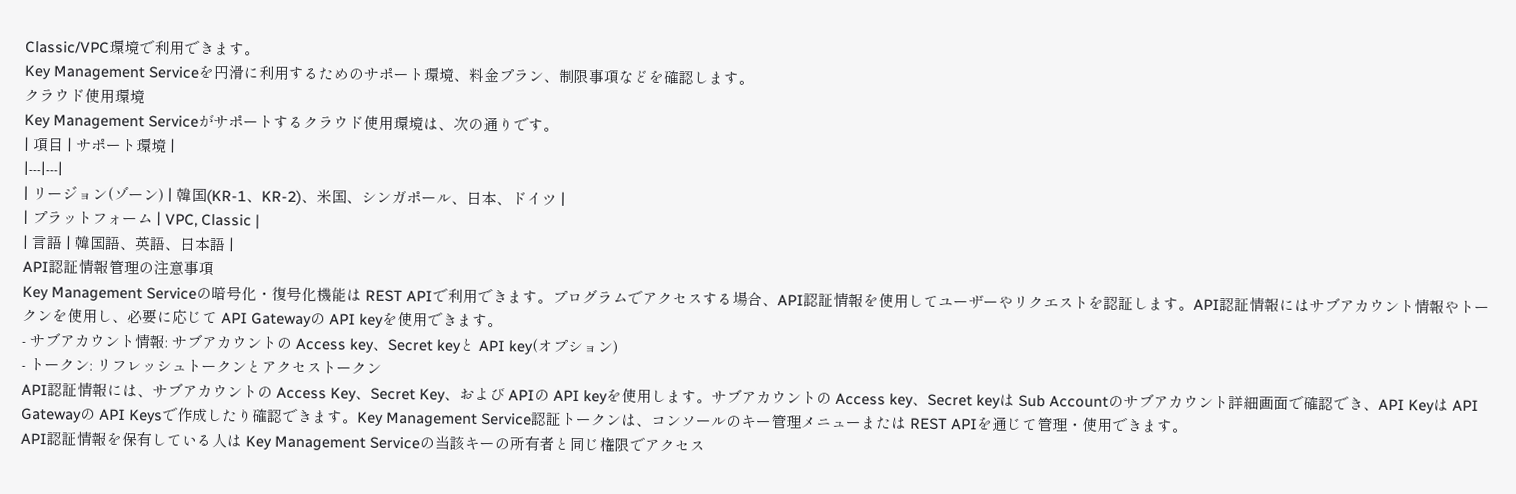Classic/VPC環境で利用できます。
Key Management Serviceを円滑に利用するためのサポート環境、料金プラン、制限事項などを確認します。
クラウド使用環境
Key Management Serviceがサポートするクラウド使用環境は、次の通りです。
| 項目 | サポート環境 |
|---|---|
| リージョン(ゾーン) | 韓国(KR-1、KR-2)、米国、シンガポール、日本、ドイツ |
| プラットフォーム | VPC, Classic |
| 言語 | 韓国語、英語、日本語 |
API認証情報管理の注意事項
Key Management Serviceの暗号化・復号化機能は REST APIで利用できます。プログラムでアクセスする場合、API認証情報を使用してユーザーやリクエストを認証します。API認証情報にはサブアカウント情報やトークンを使用し、必要に応じて API Gatewayの API keyを使用できます。
- サブアカウント情報: サブアカウントの Access key、Secret keyと API key(オプション)
- トークン: リフレッシュトークンとアクセストークン
API認証情報には、サブアカウントの Access Key、Secret Key、および APIの API keyを使用します。サブアカウントの Access key、Secret keyは Sub Accountのサブアカウント詳細画面で確認でき、API Keyは API Gatewayの API Keysで作成したり確認できます。Key Management Service認証トークンは、コンソールのキー管理メニューまたは REST APIを通じて管理・使用できます。
API認証情報を保有している人は Key Management Serviceの当該キーの所有者と同じ権限でアクセス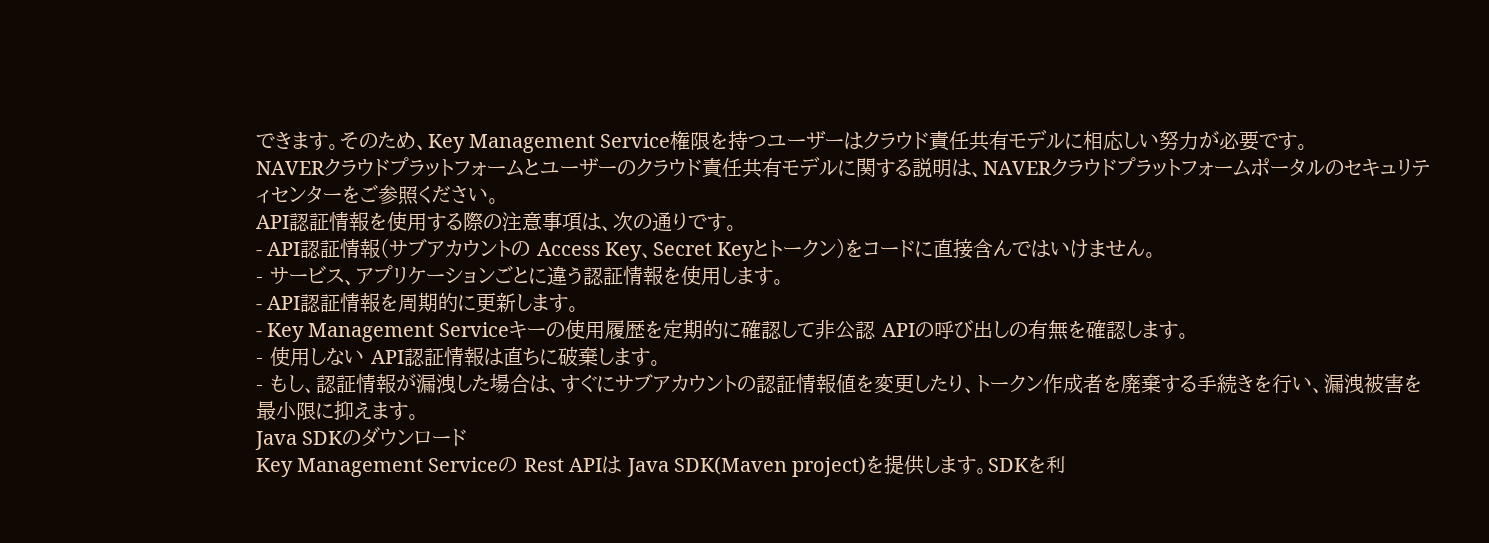できます。そのため、Key Management Service権限を持つユーザーはクラウド責任共有モデルに相応しい努力が必要です。
NAVERクラウドプラットフォームとユーザーのクラウド責任共有モデルに関する説明は、NAVERクラウドプラットフォームポータルのセキュリティセンターをご参照ください。
API認証情報を使用する際の注意事項は、次の通りです。
- API認証情報(サブアカウントの Access Key、Secret Keyとトークン)をコードに直接含んではいけません。
- サービス、アプリケーションごとに違う認証情報を使用します。
- API認証情報を周期的に更新します。
- Key Management Serviceキーの使用履歴を定期的に確認して非公認 APIの呼び出しの有無を確認します。
- 使用しない API認証情報は直ちに破棄します。
- もし、認証情報が漏洩した場合は、すぐにサブアカウントの認証情報値を変更したり、トークン作成者を廃棄する手続きを行い、漏洩被害を最小限に抑えます。
Java SDKのダウンロード
Key Management Serviceの Rest APIは Java SDK(Maven project)を提供します。SDKを利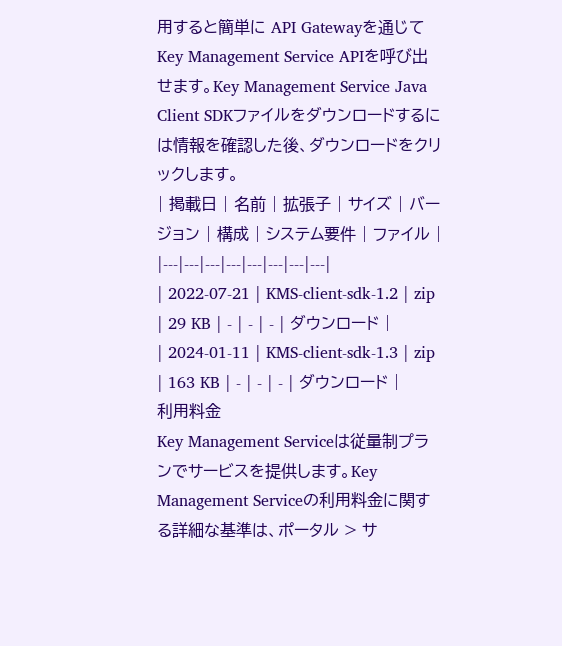用すると簡単に API Gatewayを通じて Key Management Service APIを呼び出せます。Key Management Service Java Client SDKファイルをダウンロードするには情報を確認した後、ダウンロードをクリックします。
| 掲載日 | 名前 | 拡張子 | サイズ | バージョン | 構成 | システム要件 | ファイル |
|---|---|---|---|---|---|---|---|
| 2022-07-21 | KMS-client-sdk-1.2 | zip | 29 KB | - | - | - | ダウンロード |
| 2024-01-11 | KMS-client-sdk-1.3 | zip | 163 KB | - | - | - | ダウンロード |
利用料金
Key Management Serviceは従量制プランでサービスを提供します。Key Management Serviceの利用料金に関する詳細な基準は、ポータル > サ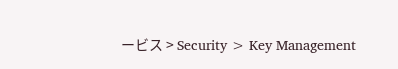ービス > Security > Key Management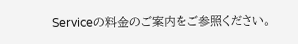Serviceの料金のご案内をご参照ください。